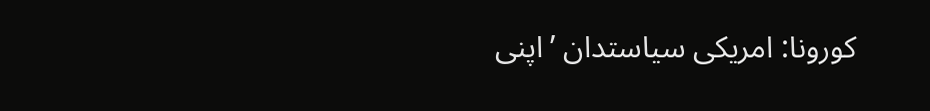کورونا: امریکی سیاستدان ’اپنی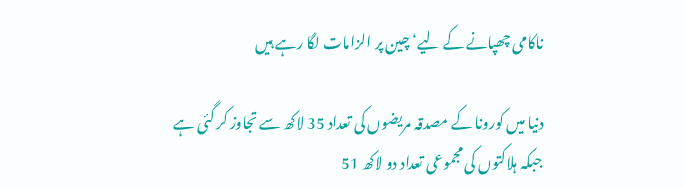ناکامی چھپانے کے لیے‘ چین پر الزامات لگا رہے ہیں

دنیا میں کورونا کے مصدقہ مریضوں کی تعداد 35 لاکھ سے تجاوز کر گئی ہے جبکہ ہلاکتوں کی مجموعی تعداد دو لاکھ 51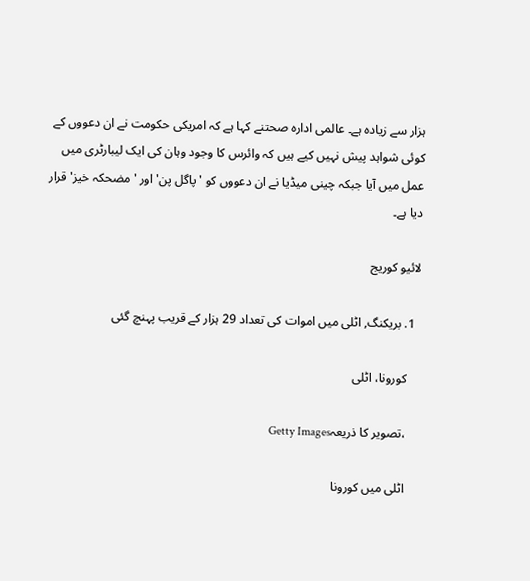ہزار سے زیادہ ہے۔ عالمی ادارہ صحتنے کہا ہے کہ امریکی حکومت نے ان دعووں کے کوئی شواہد پیش نہیں کیے ہیں کہ وائرس کا وجود وہان کی ایک لیبارٹری میں عمل میں آیا جبکہ چینی میڈیا نے ان دعووں کو 'پاگل پن' اور 'مضحکہ خیز' قرار دیا ہے۔

لائیو کوریج

  1. بریکنگ, اٹلی میں اموات کی تعداد 29 ہزار کے قریب پہنچ گئی

    کورونا، اٹلی

    ،تصویر کا ذریعہGetty Images

    اٹلی میں کورونا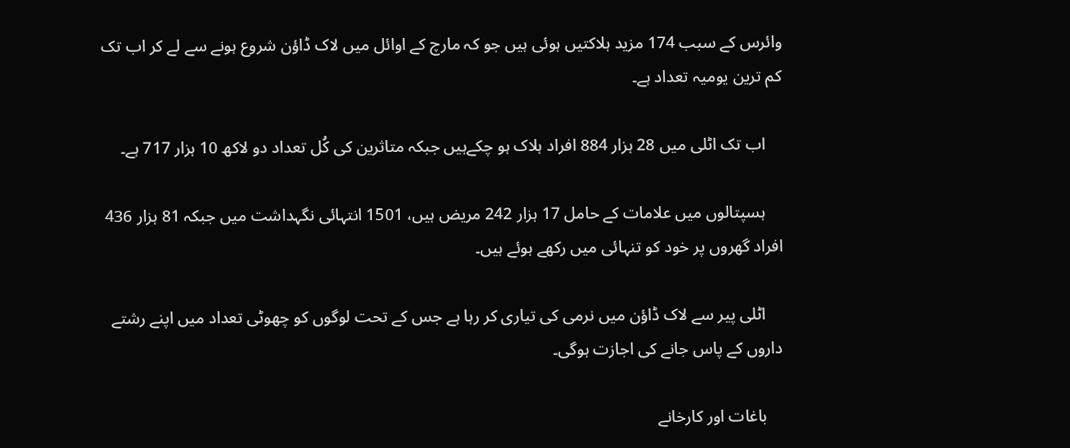وائرس کے سبب 174 مزید ہلاکتیں ہوئی ہیں جو کہ مارچ کے اوائل میں لاک ڈاؤن شروع ہونے سے لے کر اب تک کم ترین یومیہ تعداد ہے۔

    اب تک اٹلی میں 28 ہزار 884 افراد ہلاک ہو چکےہیں جبکہ متاثرین کی کُل تعداد دو لاکھ 10 ہزار 717 ہے۔

    ہسپتالوں میں علامات کے حامل 17 ہزار 242 مریض ہیں، 1501 انتہائی نگہداشت میں جبکہ 81 ہزار 436 افراد گھروں پر خود کو تنہائی میں رکھے ہوئے ہیں۔

    اٹلی پیر سے لاک ڈاؤن میں نرمی کی تیاری کر رہا ہے جس کے تحت لوگوں کو چھوٹی تعداد میں اپنے رشتے داروں کے پاس جانے کی اجازت ہوگی۔

    باغات اور کارخانے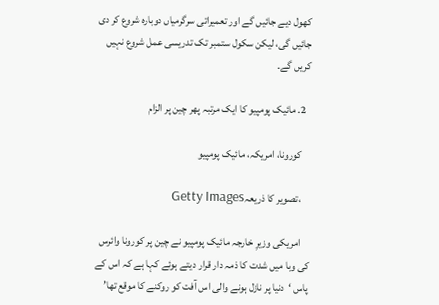کھول دیے جائیں گے اور تعمیراتی سرگرمیاں دوبارہ شروع کر دی جائیں گی، لیکن سکول ستمبر تک تدریسی عمل شروع نہیں کریں گے۔

  2. مائیک پومپیو کا ایک مرتبہ پھر چین پر الزام

    کورونا، امریکہ، مائیک پومپیو

    ،تصویر کا ذریعہGetty Images

    امریکی وزیرِ خارجہ مائیک پومپیو نے چین پر کورونا وائرس کی وبا میں شدت کا ذمہ دار قرار دیتے ہوئے کہا ہے کہ اس کے پاس ‘دنیا پر نازل ہونے والی اس آفت کو روکنے کا موقع تھا’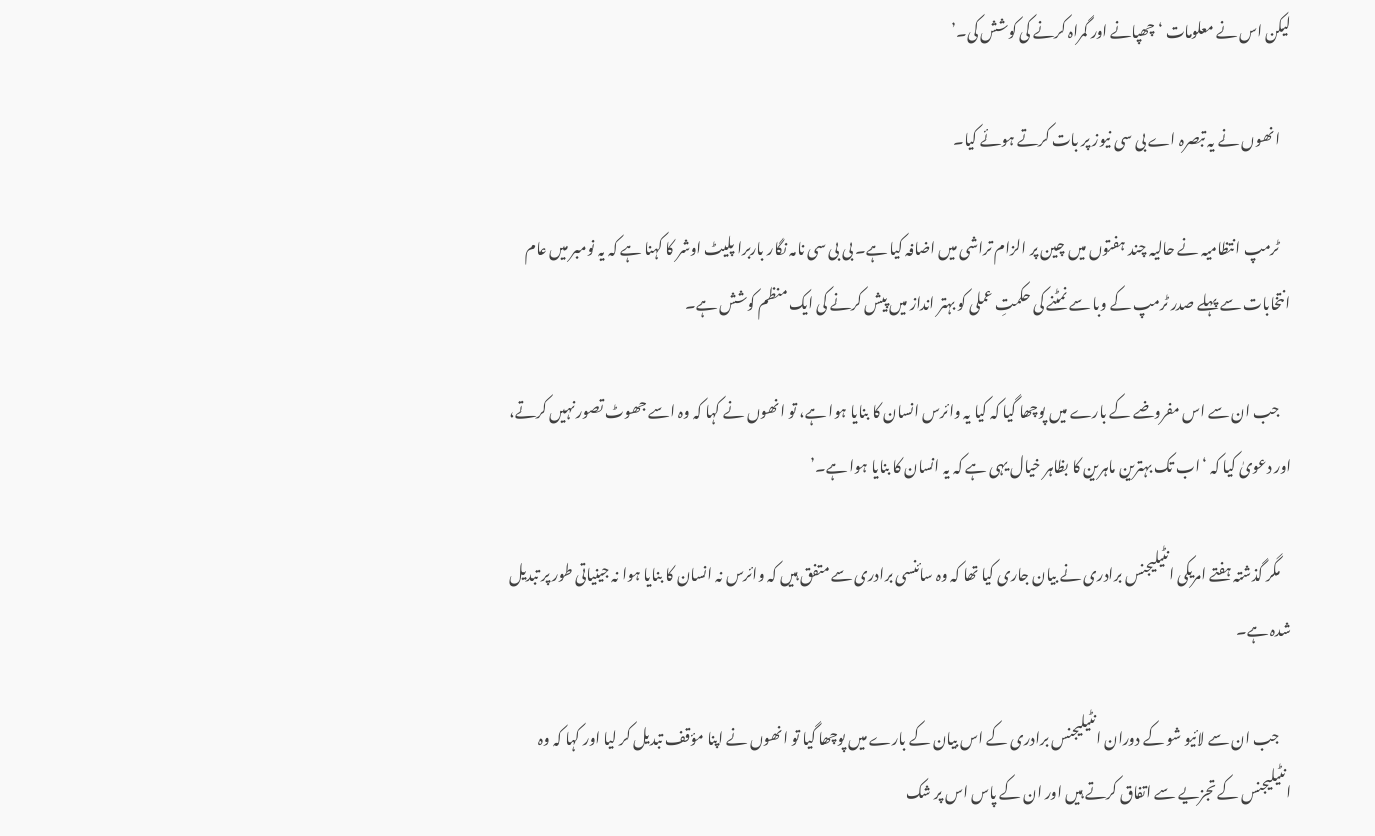لیکن اس نے معلومات ‘چھپانے اور گمراہ کرنے کی کوشش کی۔’

    انھوں نے یہ تبصرہ اے بی سی نیوز پر بات کرتے ہوئے کیا۔

    ٹرمپ انتظامیہ نے حالیہ چند ہفتوں میں چین پر الزام تراشی میں اضافہ کیا ہے۔ بی بی سی نامہ نگار باربرا پلیٹ اوشر کا کہنا ہے کہ یہ نومبر میں عام انتخابات سے پہلے صدر ٹرمپ کے وبا سے نمٹنے کی حکمتِ عملی کو بہتر انداز میں پیش کرنے کی ایک منظم کوشش ہے۔

    جب ان سے اس مفروضے کے بارے میں پوچھا گیا کہ کیا یہ وائرس انسان کا بنایا ہوا ہے، تو انھوں نے کہا کہ وہ اسے جھوٹ تصور نہیں کرتے، اور دعویٰ کیا کہ ‘اب تک بہترین ماہرین کا بظاہر خیال یہی ہے کہ یہ انسان کا بنایا ہوا ہے۔’

    مگر گذشتہ ہفتے امریکی انٹیلیجنس برادری نے بیان جاری کیا تھا کہ وہ سائنسی برادری سے متفق ہیں کہ وائرس نہ انسان کا بنایا ہوا نہ جینیاتی طور پر تبدیل شدہ ہے۔

    جب ان سے لائیو شو کے دوران انٹیلیجنس برادری کے اس بیان کے بارے میں پوچھا گیا تو انھوں نے اپنا مؤقف تبدیل کر لیا اور کہا کہ وہ انٹیلیجنس کے تجزیے سے اتفاق کرتے ہیں اور ان کے پاس اس پر شک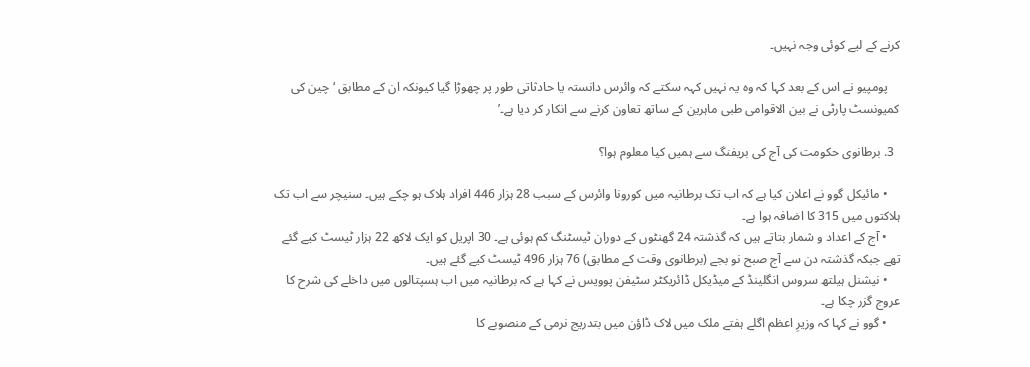کرنے کے لیے کوئی وجہ نہیں۔

    پومپیو نے اس کے بعد کہا کہ وہ یہ نہیں کہہ سکتے کہ وائرس دانستہ یا حادثاتی طور پر چھوڑا گیا کیونکہ ان کے مطابق ‘چین کی کمیونسٹ پارٹی نے بین الاقوامی طبی ماہرین کے ساتھ تعاون کرنے سے انکار کر دیا ہے۔’

  3. برطانوی حکومت کی آج کی بریفنگ سے ہمیں کیا معلوم ہوا؟

    • مائیکل گوو نے اعلان کیا ہے کہ اب تک برطانیہ میں کورونا وائرس کے سبب 28 ہزار 446 افراد ہلاک ہو چکے ہیں۔ سنیچر سے اب تک ہلاکتوں میں 315 کا اضافہ ہوا ہے۔
    • آج کے اعداد و شمار بتاتے ہیں کہ گذشتہ 24 گھنٹوں کے دوران ٹیسٹنگ کم ہوئی ہے۔ 30 اپریل کو ایک لاکھ 22 ہزار ٹیسٹ کیے گئے تھے جبکہ گذشتہ دن سے آج صبح نو بجے (برطانوی وقت کے مطابق) 76 ہزار 496 ٹیسٹ کیے گئے ہیں۔
    • نیشنل ہیلتھ سروس انگلینڈ کے میڈیکل ڈائریکٹر سٹیفن پوویس نے کہا ہے کہ برطانیہ میں اب ہسپتالوں میں داخلے کی شرح کا عروج گزر چکا ہے۔
    • گوو نے کہا کہ وزیرِ اعظم اگلے ہفتے ملک میں لاک ڈاؤن میں بتدریج نرمی کے منصوبے کا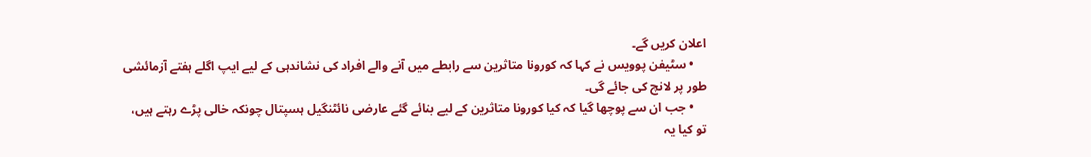اعلان کریں گے۔
    • سٹیفن پوویس نے کہا کہ کورونا متاثرین سے رابطے میں آنے والے افراد کی نشاندہی کے لیے ایپ اگلے ہفتے آزمائشی طور پر لانچ کی جائے گی۔
    • جب ان سے پوچھا گیا کہ کیا کورونا متاثرین کے لیے بنائے گئے عارضی نائٹنگیل ہسپتال چونکہ خالی پڑے رہتے ہیں، تو کیا یہ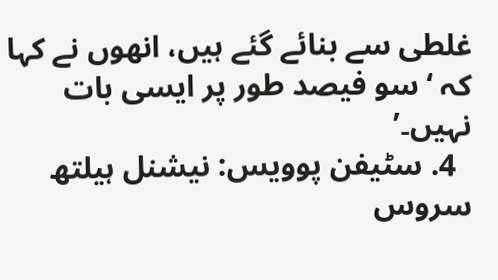غلطی سے بنائے گئے ہیں، انھوں نے کہا کہ ‘سو فیصد طور پر ایسی بات نہیں۔’
  4. سٹیفن پوویس: نیشنل ہیلتھ سروس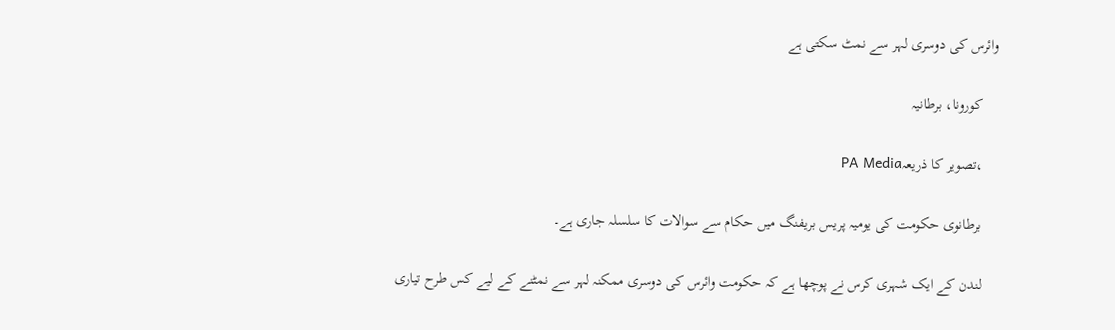وائرس کی دوسری لہر سے نمٹ سکتی ہے

    کورونا، برطانیہ

    ،تصویر کا ذریعہPA Media

    برطانوی حکومت کی یومیہ پریس بریفنگ میں حکام سے سوالات کا سلسلہ جاری ہے۔

    لندن کے ایک شہری کرس نے پوچھا ہے کہ حکومت وائرس کی دوسری ممکنہ لہر سے نمٹنے کے لیے کس طرح تیاری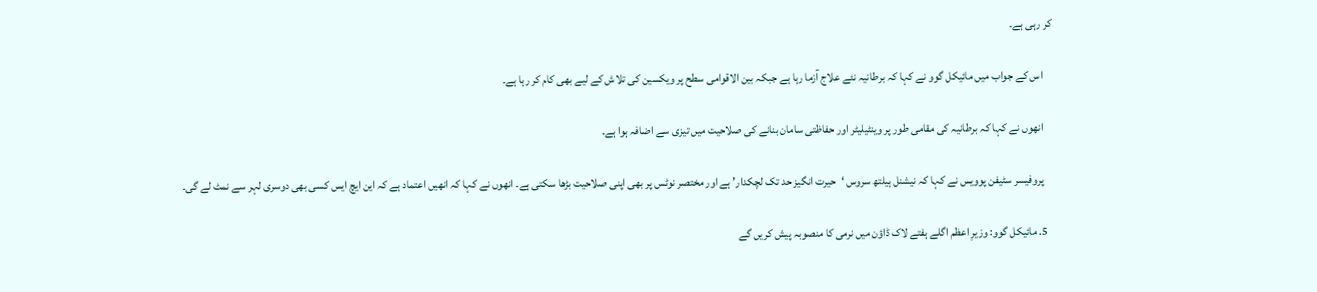کر رہی ہے۔

    اس کے جواب میں مائیکل گوو نے کہا کہ برطانیہ نئے علاج آزما رہا ہے جبکہ بین الاقوامی سطح پر ویکسین کی تلاش کے لیے بھی کام کر رہا ہے۔

    انھوں نے کہا کہ برطانیہ کی مقامی طور پر وینٹیلیٹر اور حفاظتی سامان بنانے کی صلاحیت میں تیزی سے اضافہ ہوا ہے۔

    پروفیسر سٹیفن پوویس نے کہا کہ نیشنل ہیلتھ سروس ‘حیرت انگیز حد تک لچکدار’ ہے اور مختصر نوٹس پر بھی اپنی صلاحیت بڑھا سکتی ہے۔ انھوں نے کہا کہ انھیں اعتماد ہے کہ این ایچ ایس کسی بھی دوسری لہر سے نمٹ لے گی۔

  5. مائیکل گوو: وزیرِ اعظم اگلے ہفتے لاک ڈاؤن میں نرمی کا منصوبہ پیش کریں گے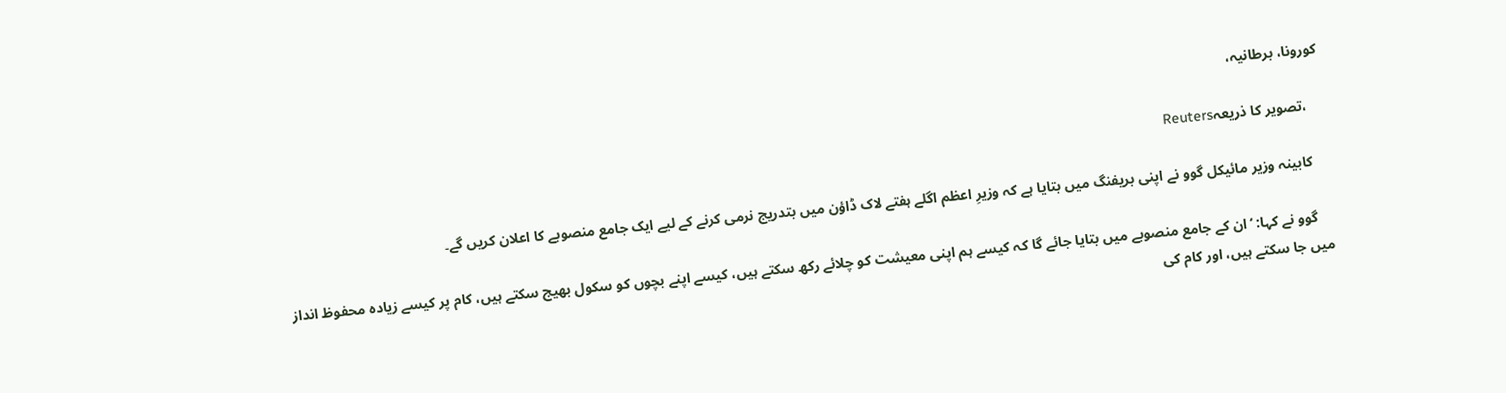کورونا، برطانیہ،

    ،تصویر کا ذریعہReuters

    کابینہ وزیر مائیکل گوو نے اپنی بریفنگ میں بتایا ہے کہ وزیرِ اعظم اگلے ہفتے لاک ڈاؤن میں بتدریج نرمی کرنے کے لیے ایک جامع منصوبے کا اعلان کریں گے۔

    گوو نے کہا: ‘ان کے جامع منصوبے میں بتایا جائے گا کہ کیسے ہم اپنی معیشت کو چلائے رکھ سکتے ہیں، کیسے اپنے بچوں کو سکول بھیج سکتے ہیں، کام پر کیسے زیادہ محفوظ انداز میں جا سکتے ہیں، اور کام کی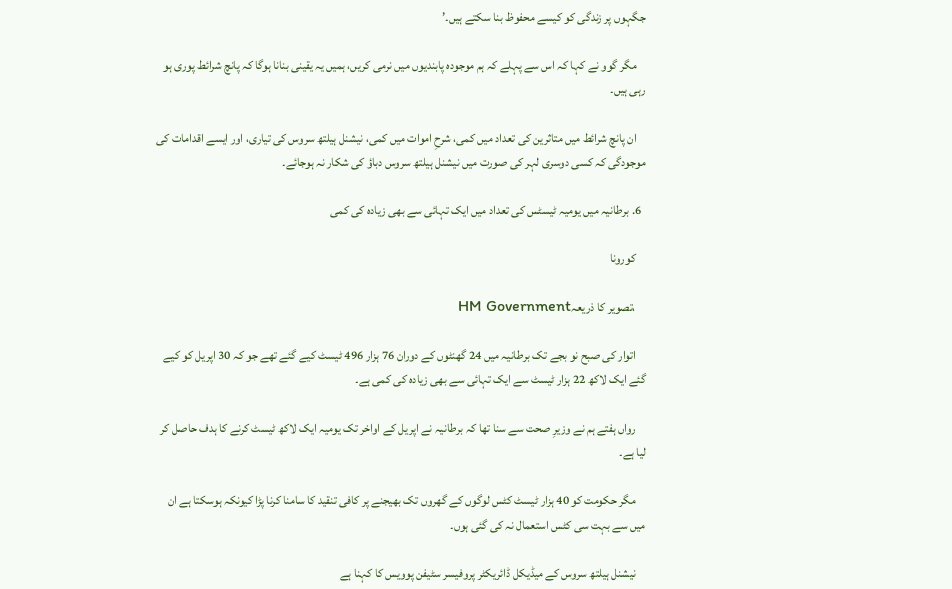جگہوں پر زندگی کو کیسے محفوظ بنا سکتے ہیں۔’

    مگر گوو نے کہا کہ اس سے پہلے کہ ہم موجودہ پابندیوں میں نرمی کریں، ہمیں یہ یقینی بنانا ہوگا کہ پانچ شرائط پوری ہو رہی ہیں۔

    ان پانچ شرائط میں متاثرین کی تعداد میں کمی، شرحِ اموات میں کمی، نیشنل ہیلتھ سروس کی تیاری، اور ایسے اقدامات کی موجودگی کہ کسی دوسری لہر کی صورت میں نیشنل ہیلتھ سروس دباؤ کی شکار نہ ہوجائے۔

  6. برطانیہ میں یومیہ ٹیسٹس کی تعداد میں ایک تہائی سے بھی زیادہ کی کمی

    کورونا

    ،تصویر کا ذریعہHM Government

    اتوار کی صبح نو بجے تک برطانیہ میں 24 گھنٹوں کے دوران 76 ہزار 496 ٹیسٹ کیے گئے تھے جو کہ 30 اپریل کو کیے گئے ایک لاکھ 22 ہزار ٹیسٹ سے ایک تہائی سے بھی زیادہ کی کمی ہے۔

    رواں ہفتے ہم نے وزیرِ صحت سے سنا تھا کہ برطانیہ نے اپریل کے اواخر تک یومیہ ایک لاکھ ٹیسٹ کرنے کا ہدف حاصل کر لیا ہے۔

    مگر حکومت کو 40 ہزار ٹیسٹ کٹس لوگوں کے گھروں تک بھیجنے پر کافی تنقید کا سامنا کرنا پڑا کیونکہ ہوسکتا ہے ان میں سے بہت سی کٹس استعمال نہ کی گئی ہوں۔

    نیشنل ہیلتھ سروس کے میڈیکل ڈائریکٹر پروفیسر سٹیفن پوویس کا کہنا ہے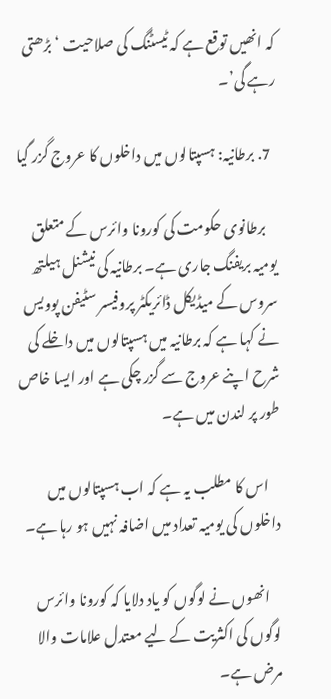کہ انھیں توقع ہے کہ ٹیسٹنگ کی صلاحیت ‘بڑھتی رہے گی’۔

  7. برطانیہ: ہسپتالوں میں داخلوں کا عروج گزر گیا

    برطانوی حکومت کی کورونا وائرس کے متعلق یومیہ بریفنگ جاری ہے۔ برطانیہ کی نیشنل ہیلتھ سروس کے میڈیکل ڈائریکٹر پروفیسر سٹیفن پوویس نے کہا ہے کہ برطانیہ میں ہسپتالوں میں داخلے کی شرح اپنے عروج سے گزر چکی ہے اور ایسا خاص طور پر لندن میں ہے۔

    اس کا مطلب یہ ہے کہ اب ہسپتالوں میں داخلوں کی یومیہ تعداد میں اضافہ نہیں ہو رہا ہے۔

    انھوں نے لوگوں کو یاد دلایا کہ کورونا وائرس لوگوں کی اکثریت کے لیے معتدل علامات والا مرض ہے۔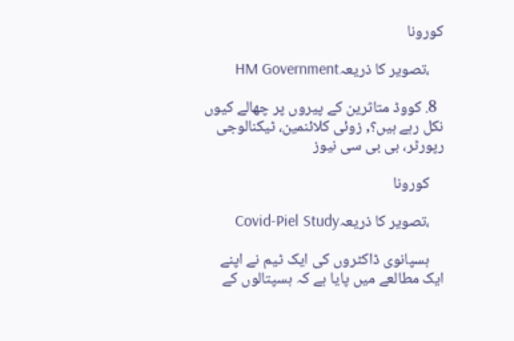کورونا

    ،تصویر کا ذریعہHM Government

  8. کووڈ متاثرین کے پیروں پر چھالے کیوں نکل رہے ہیں؟, زوئی کلائنمین، ٹیکنالوجی رپورٹر، بی بی سی نیوز

    کورونا

    ،تصویر کا ذریعہCovid-Piel Study

    ہسپانوی ڈاکٹروں کی ایک ٹیم نے اپنے ایک مطالعے میں پایا ہے کہ ہسپتالوں کے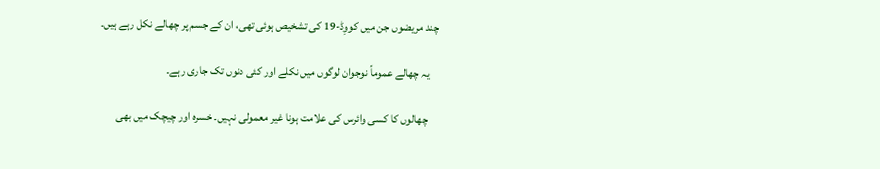چند مریضوں جن میں کووِڈ-19 کی تشخیص ہوئی تھی، ان کے جسم پر چھالے نکل رہے ہیں۔

    یہ چھالے عموماً نوجوان لوگوں میں نکلے اور کئی دنوں تک جاری رہے۔

    چھالوں کا کسی وائرس کی علامت ہونا غیر معمولی نہیں۔ خسرہ اور چیچک میں بھی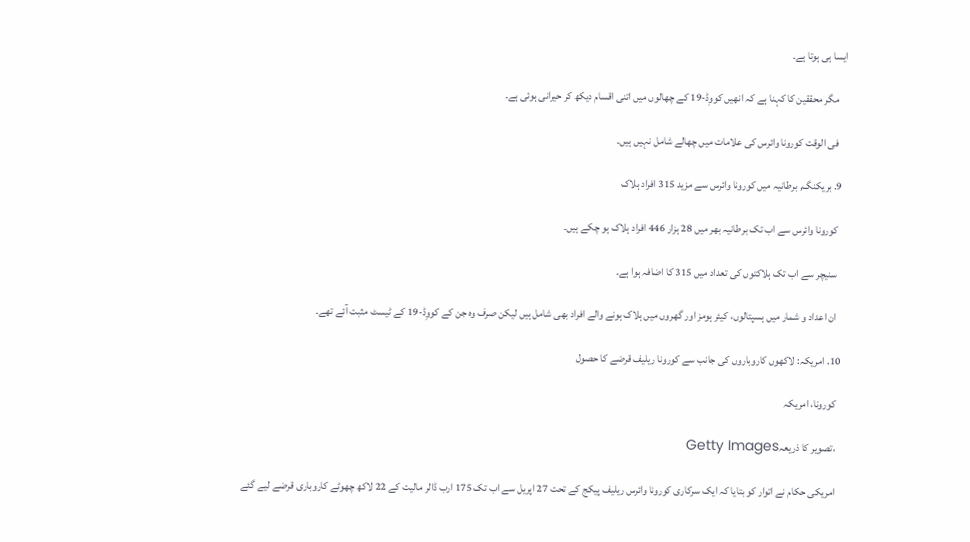ایسا ہی ہوتا ہے۔

    مگر محققین کا کہنا ہے کہ انھیں کووِڈ-19 کے چھالوں میں اتنی اقسام دیکھ کر حیرانی ہوئی ہے۔

    فی الوقت کورونا وائرس کی علامات میں چھالے شامل نہیں ہیں۔

  9. بریکنگ, برطانیہ میں کورونا وائرس سے مزید 315 افراد ہلاک

    کورونا وائرس سے اب تک برطانیہ بھر میں 28 ہزار 446 افراد ہلاک ہو چکے ہیں۔

    سنیچر سے اب تک ہلاکتوں کی تعداد میں 315 کا اضافہ ہوا ہے۔

    ان اعداد و شمار میں ہسپتالوں، کیئر ہومز اور گھروں میں ہلاک ہونے والے افراد بھی شامل ہیں لیکن صرف وہ جن کے کووِڈ-19 کے ٹیسٹ مثبت آئے تھے۔

  10. امریکہ: لاکھوں کاروباروں کی جانب سے کورونا ریلیف قرضے کا حصول

    کورونا، امریکہ

    ،تصویر کا ذریعہGetty Images

    امریکی حکام نے اتوار کو بتایا کہ ایک سرکاری کورونا وائرس ریلیف پیکج کے تحت 27 اپریل سے اب تک 175 ارب ڈالر مالیت کے 22 لاکھ چھوٹے کاروباری قرضے لیے گئے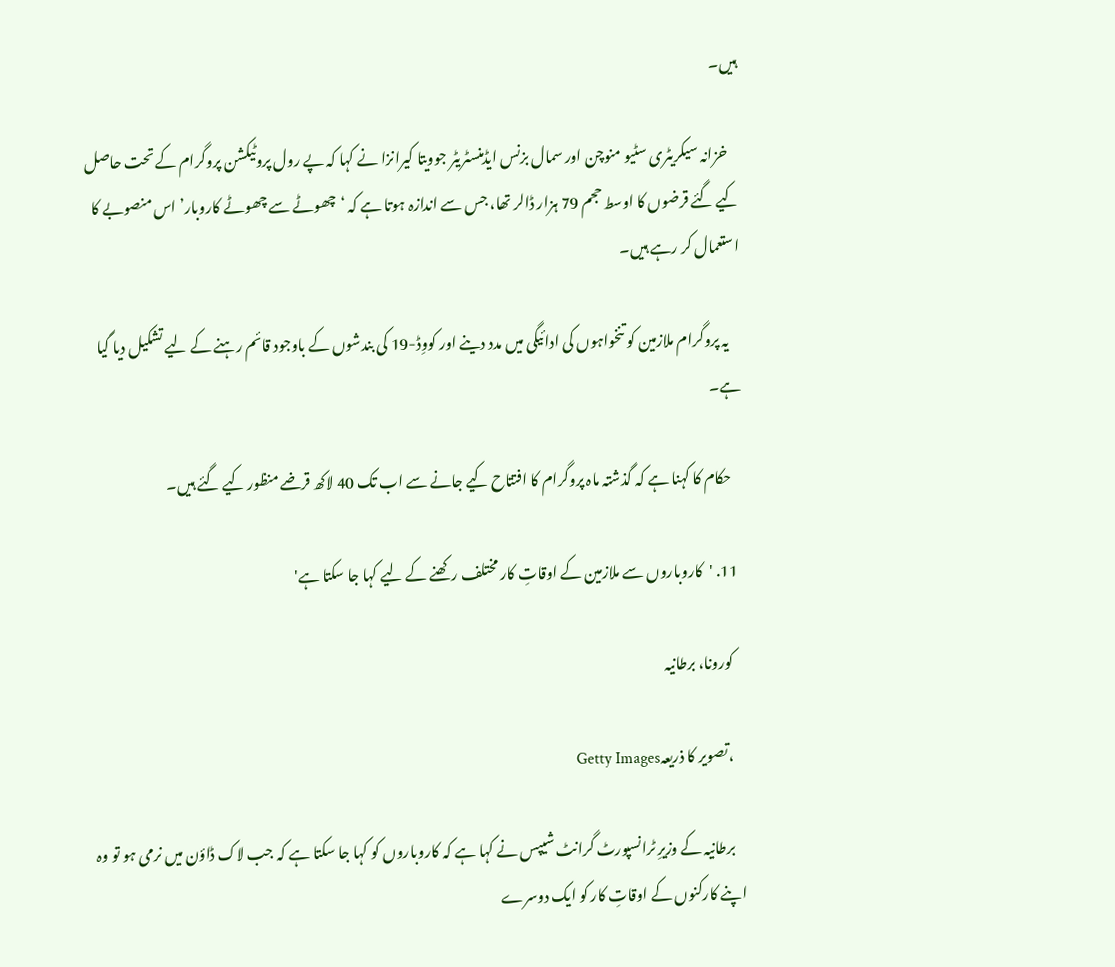ہیں۔

    خزانہ سیکریٹری سٹیو منوچن اور سمال بزنس ایڈمنسٹریٹر جوویتا کیرانزا نے کہا کہ پے رول پروٹیکشن پروگرام کے تحت حاصل کیے گئے قرضوں کا اوسط حجم 79 ہزار ڈالر تھا، جس سے اندازہ ہوتا ہے کہ ‘چھوٹے سے چھوٹے کاروبار’ اس منصوبے کا استعمال کر رہے ہیں۔

    یہ پروگرام ملازمین کو تنخواہوں کی ادائیگی میں مدد دینے اور کووِڈ-19 کی بندشوں کے باوجود قائم رہنے کے لیے تشکیل دیا گیا ہے۔

    حکام کا کہنا ہے کہ گذشتہ ماہ پروگرام کا افتتاح کیے جانے سے اب تک 40 لاکھ قرضے منظور کیے گئے ہیں۔

  11. 'کاروباروں سے ملازمین کے اوقاتِ کار مختلف رکھنے کے لیے کہا جا سکتا ہے'

    کورونا، برطانیہ

    ،تصویر کا ذریعہGetty Images

    برطانیہ کے وزیرِ ٹرانسپورٹ گرانٹ شیپس نے کہا ہے کہ کاروباروں کو کہا جا سکتا ہے کہ جب لاک ڈاؤن میں نرمی ہو تو وہ اپنے کارکنوں کے اوقاتِ کار کو ایک دوسرے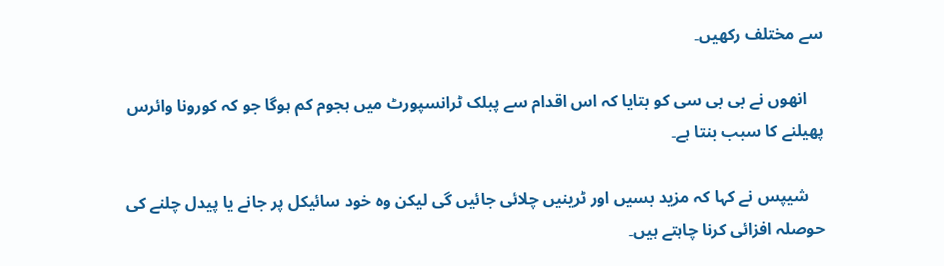سے مختلف رکھیں۔

    انھوں نے بی بی سی کو بتایا کہ اس اقدام سے پبلک ٹرانسپورٹ میں ہجوم کم ہوگا جو کہ کورونا وائرس پھیلنے کا سبب بنتا ہے۔

    شیپس نے کہا کہ مزید بسیں اور ٹرینیں چلائی جائیں گی لیکن وہ خود سائیکل پر جانے یا پیدل چلنے کی حوصلہ افزائی کرنا چاہتے ہیں۔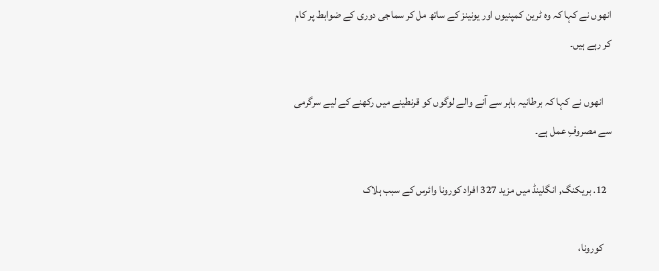انھوں نے کہا کہ وہ ٹرین کمپنیوں اور یونینز کے ساتھ مل کر سماجی دوری کے ضوابط پر کام کر رہے ہیں۔

    انھوں نے کہا کہ برطانیہ باہر سے آنے والے لوگوں کو قرنطینے میں رکھنے کے لیے سرگرمی سے مصروفِ عمل ہے۔

  12. بریکنگ, انگلینڈ میں مزید 327 افراد کورونا وائرس کے سبب ہلاک

    کورونا،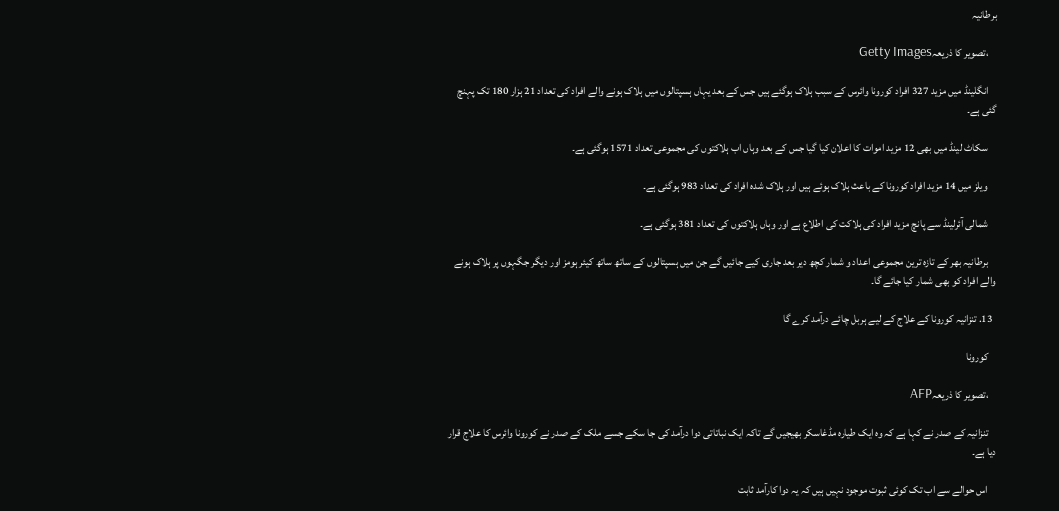برطانیہ

    ،تصویر کا ذریعہGetty Images

    انگلینڈ میں مزید 327 افراد کورونا وائرس کے سبب ہلاک ہوگئے ہیں جس کے بعد یہاں ہسپتالوں میں ہلاک ہونے والے افراد کی تعداد 21 ہزار 180 تک پہنچ گئی ہے۔

    سکاٹ لینڈ میں بھی 12 مزید اموات کا اعلان کیا گیا جس کے بعد وہاں اب ہلاکتوں کی مجموعی تعداد 1571 ہوگئی ہے۔

    ویلز میں 14 مزید افراد کورونا کے باعث ہلاک ہوئے ہیں اور ہلاک شدہ افراد کی تعداد 983 ہوگئی ہے۔

    شمالی آئرلینڈ سے پانچ مزید افراد کی ہلاکت کی اطلاع ہے اور وہاں ہلاکتوں کی تعداد 381 ہوگئی ہے۔

    برطانیہ بھر کے تازہ ترین مجموعی اعداد و شمار کچھ دیر بعد جاری کیے جائیں گے جن میں ہسپتالوں کے ساتھ ساتھ کیئر ہومز اور دیگر جگہوں پر ہلاک ہونے والے افراد کو بھی شمار کیا جائے گا۔

  13. تنزانیہ کورونا کے علاج کے لیے ہربل چائے درآمد کرے گا

    کورونا

    ،تصویر کا ذریعہAFP

    تنزانیہ کے صدر نے کہا ہے کہ وہ ایک طیارہ مڈغاسکر بھیجیں گے تاکہ ایک نباتاتی دوا درآمد کی جا سکے جسے ملک کے صدر نے کورونا وائرس کا علاج قرار دیا ہے۔

    اس حوالے سے اب تک کوئی ثبوت موجود نہیں ہیں کہ یہ دوا کارآمد ثابت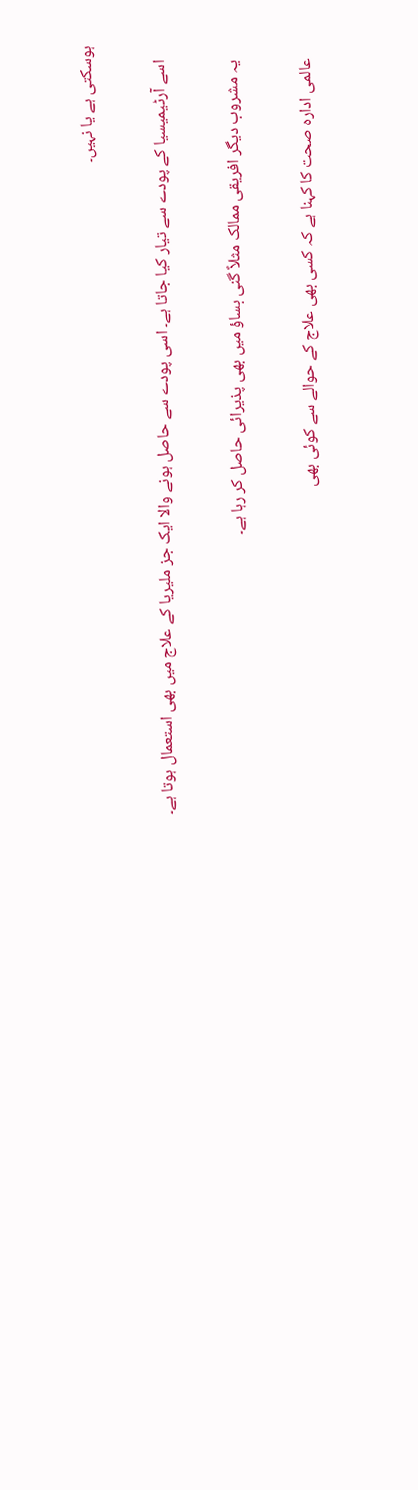ہوسکتی ہے یا نہیں۔

    اسے آرٹیمیسیا کے پودے سے تیار کیا جاتا ہے۔ اسی پودے سے حاصل ہونے والا ایک جز ملیریا کے علاج میں بھی استعمال ہوتا ہے۔

    یہ مشروب دیگر افریقی ممالک مثلاً گنی بساؤ میں بھی پذیرائی حاصل کر رہا ہے۔

    عالمی ادارہ صحت کا کہنا ہے کہ کسی بھی علاج کے حوالے سے کوئی بھی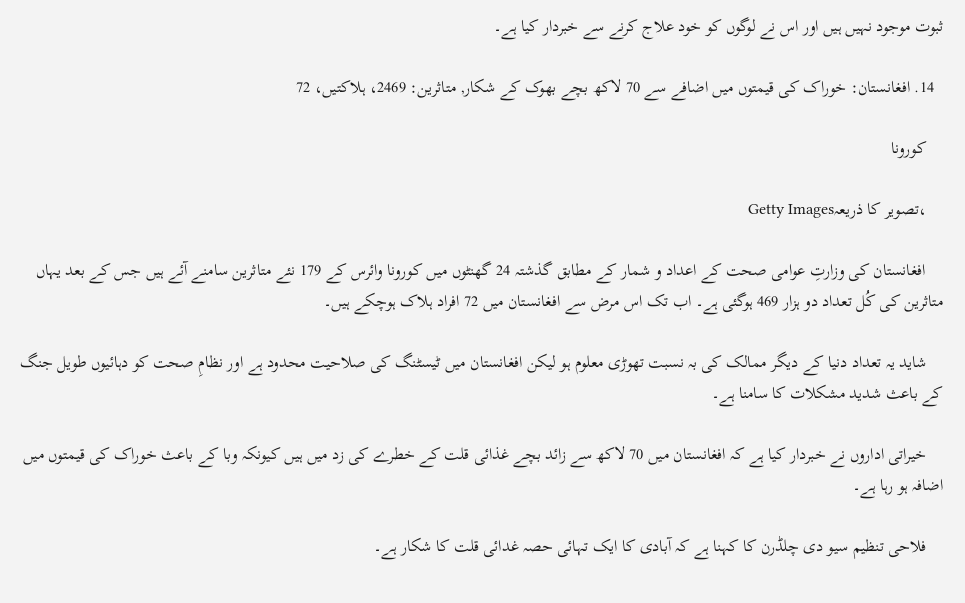ثبوت موجود نہیں ہیں اور اس نے لوگوں کو خود علاج کرنے سے خبردار کیا ہے۔

  14. افغانستان: خوراک کی قیمتوں میں اضافے سے 70 لاکھ بچے بھوک کے شکار, متاثرین: 2469، ہلاکتیں، 72

    کورونا

    ،تصویر کا ذریعہGetty Images

    افغانستان کی وزارتِ عوامی صحت کے اعداد و شمار کے مطابق گذشتہ 24 گھنٹوں میں کورونا وائرس کے 179 نئے متاثرین سامنے آئے ہیں جس کے بعد یہاں متاثرین کی کُل تعداد دو ہزار 469 ہوگئی ہے۔ اب تک اس مرض سے افغانستان میں 72 افراد ہلاک ہوچکے ہیں۔

    شاید یہ تعداد دنیا کے دیگر ممالک کی بہ نسبت تھوڑی معلوم ہو لیکن افغانستان میں ٹیسٹنگ کی صلاحیت محدود ہے اور نظامِ صحت کو دہائیوں طویل جنگ کے باعث شدید مشکلات کا سامنا ہے۔

    خیراتی اداروں نے خبردار کیا ہے کہ افغانستان میں 70 لاکھ سے زائد بچے غذائی قلت کے خطرے کی زد میں ہیں کیونکہ وبا کے باعث خوراک کی قیمتوں میں اضافہ ہو رہا ہے۔

    فلاحی تنظیم سیو دی چلڈرن کا کہنا ہے کہ آبادی کا ایک تہائی حصہ غدائی قلت کا شکار ہے۔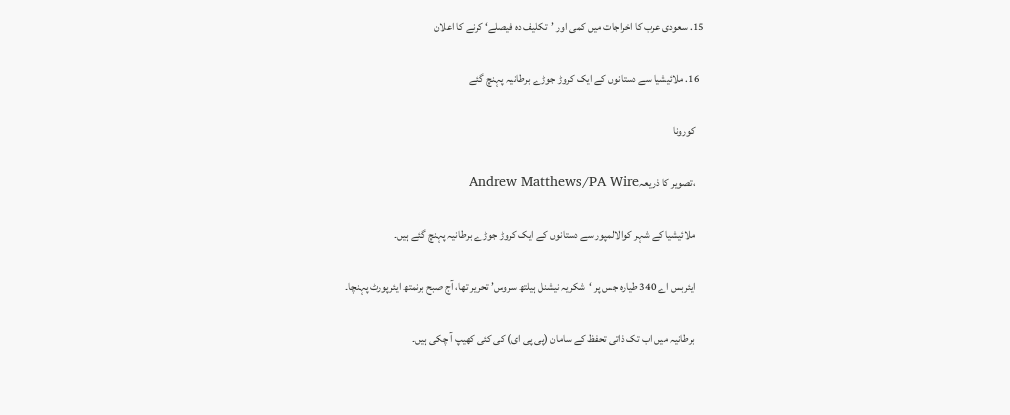15. سعودی عرب کا اخراجات میں کمی اور ’تکلیف دہ فیصلے‘ کرنے کا اعلان

  16. ملائیشیا سے دستانوں کے ایک کروڑ جوڑے برطانیہ پہنچ گئے

    کورونا

    ،تصویر کا ذریعہAndrew Matthews/PA Wire

    ملائیشیا کے شہر کوالالمپور سے دستانوں کے ایک کروڑ جوڑے برطانیہ پہنچ گئے ہیں۔

    ایئربس اے 340 طیارہ جس پر ‘شکریہ نیشنل ہیلتھ سروس’ تحریر تھا، آج صبح برنمتھ ایئرپورٹ پہنچا۔

    برطانیہ میں اب تک ذاتی تحفظ کے سامان (پی پی ای) کی کئی کھیپ آ چکی ہیں۔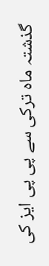گذشتہ ماہ ترکی سے پی پی ایز کی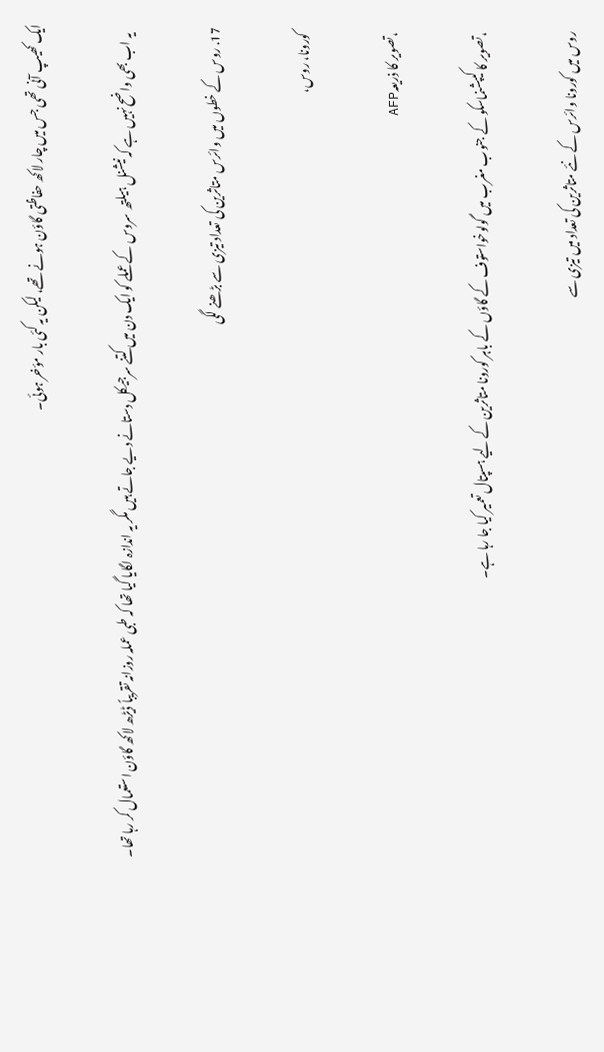ایک کھیپ آنی تھی جس میں چار لاکھ حفاظتی گاؤن ہونے تھے، لیکن یہ کئی بار مؤخر ہوئی۔

    یہ اب بھی واضح نہیں ہے کہ نیشنل ہیلتھ سروس کے عملے کو ایک دن میں کتنے سرجیکل دستانے دیے جاتے ہیں مگر یہ اندازہ لگایا گیا تھا کہ طبی عملہ روزانہ تقریباً ڈیڑھ لاکھ گاؤن استعمال کر رہا تھا۔

  17. روس کے خطوں میں وائرس متاثرین کی تعداد تیزی سے بڑھنے لگی

    کورونا، روس،

    ،تصویر کا ذریعہAFP

    ،تصویر کا کیپشنماسکو کے جنوب مغرب میں گولوخواستوف کے گاؤں کے باہر کورونا متاثرین کے لیے ہسپتال تعمیر کیا جا رہا ہے۔

    روس میں کورونا وائرس کے نئے متاثرین کی تعداد میں تیزی سے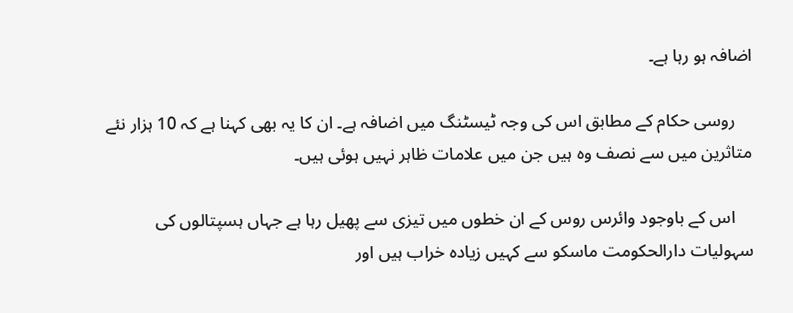اضافہ ہو رہا ہے۔

    روسی حکام کے مطابق اس کی وجہ ٹیسٹنگ میں اضافہ ہے۔ ان کا یہ بھی کہنا ہے کہ 10 ہزار نئے متاثرین میں سے نصف وہ ہیں جن میں علامات ظاہر نہیں ہوئی ہیں۔

    اس کے باوجود وائرس روس کے ان خطوں میں تیزی سے پھیل رہا ہے جہاں ہسپتالوں کی سہولیات دارالحکومت ماسکو سے کہیں زیادہ خراب ہیں اور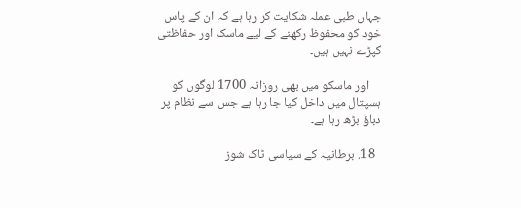جہاں طبی عملہ شکایت کر رہا ہے کہ ان کے پاس خود کو محفوظ رکھنے کے لیے ماسک اور حفاظتی کپڑے نہیں ہیں۔

    اور ماسکو میں بھی روزانہ 1700 لوگوں کو ہسپتال میں داخل کیا جا رہا ہے جس سے نظام پر دباؤ بڑھ رہا ہے۔

  18. برطانیہ کے سیاسی ٹاک شوز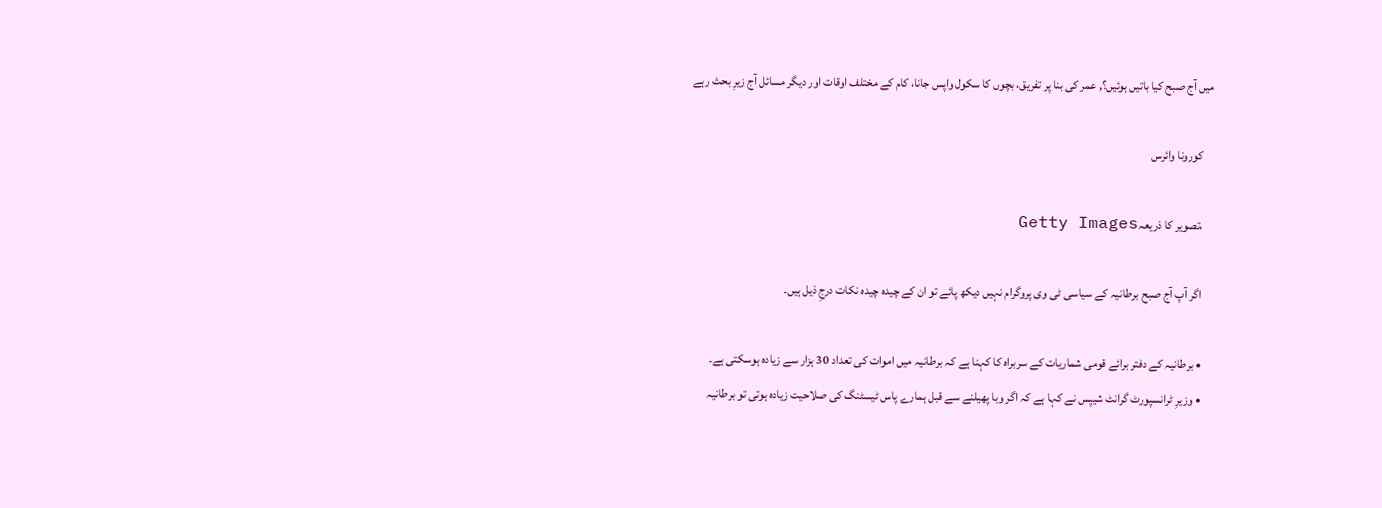میں آج صبح کیا باتیں ہوئیں؟, عمر کی بنا پر تفریق، بچوں کا سکول واپس جانا، کام کے مختلف اوقات اور دیگر مسائل آج زیرِ بحث رہے

    کورونا وائرس

    ،تصویر کا ذریعہGetty Images

    اگر آپ آج صبح برطانیہ کے سیاسی ٹی وی پروگرام نہیں دیکھ پائے تو ان کے چیدہ چیدہ نکات درجِ ذیل ہیں۔

    • برطانیہ کے دفتر برائے قومی شماریات کے سربراہ کا کہنا ہے کہ برطانیہ میں اموات کی تعداد 30 ہزار سے زیادہ ہوسکتی ہے۔
    • وزیرِ ٹرانسپورٹ گرانٹ شیپس نے کہا ہے کہ اگر وبا پھیلنے سے قبل ہمارے پاس ٹیسٹنگ کی صلاحیت زیادہ ہوتی تو برطانیہ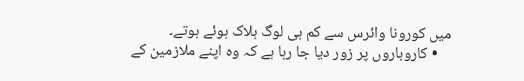میں کورونا وائرس سے کم ہی لوگ ہلاک ہوئے ہوتے۔
    • کاروباروں پر زور دیا جا رہا ہے کہ وہ اپنے ملازمین کے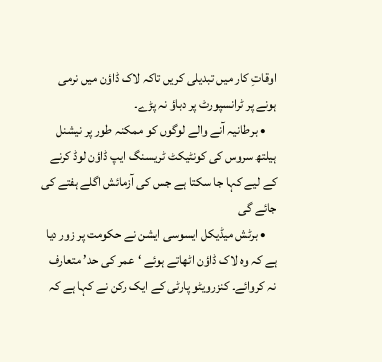اوقاتِ کار میں تبدیلی کریں تاکہ لاک ڈاؤن میں نرمی ہونے پر ٹرانسپورٹ پر دباؤ نہ پڑے۔
    • برطانیہ آنے والے لوگوں کو ممکنہ طور پر نیشنل ہیلتھ سروس کی کونٹیکٹ ٹریسنگ ایپ ڈاؤن لوڈ کرنے کے لیے کہا جا سکتا ہے جس کی آزمائش اگلے ہفتے کی جائے گی
    • برٹش میڈیکل ایسوسی ایشن نے حکومت پر زور دیا ہے کہ وہ لاک ڈاؤن اٹھاتے ہوئے ‘عمر کی حد’ متعارف نہ کروائے۔ کنزرویٹو پارٹی کے ایک رکن نے کہا ہے کہ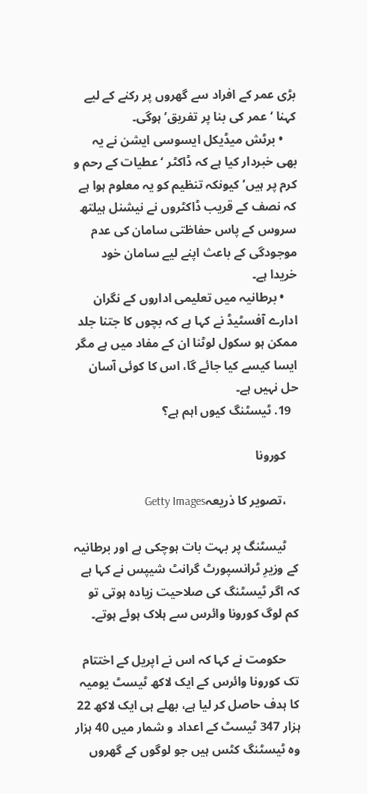بڑی عمر کے افراد سے گھروں پر رکنے کے لیے کہنا ‘عمر کی بنا پر تفریق’ ہوگی۔
    • برٹش میڈیکل ایسوسی ایشن نے یہ بھی خبردار کیا ہے کہ ڈاکٹر ‘عطیات کے رحم و کرم پر ہیں’ کیونکہ تنظیم کو یہ معلوم ہوا ہے کہ نصف کے قریب ڈاکٹروں نے نیشنل ہیلتھ سروس کے پاس حفاظتی سامان کی عدم موجودگی کے باعث اپنے لیے سامان خود خریدا ہے۔
    • برطانیہ میں تعلیمی اداروں کے نگران ادارے آفسٹیڈ نے کہا ہے کہ بچوں کا جتنا جلد ممکن ہو سکول لوٹنا ان کے مفاد میں ہے مگر ایسا کیسے کیا جائے گا، اس کا کوئی آسان حل نہیں ہے۔
  19. ٹیسٹنگ کیوں اہم ہے؟

    کورونا

    ،تصویر کا ذریعہGetty Images

    ٹیسٹنگ پر بہت بات ہوچکی ہے اور برطانیہ کے وزیرِ ٹرانسپورٹ گرانٹ شیپس نے کہا ہے کہ اگر ٹیسٹنگ کی صلاحیت زیادہ ہوتی تو کم لوگ کورونا وائرس سے ہلاک ہوئے ہوتے۔

    حکومت نے کہا کہ اس نے اپریل کے اختتام تک کورونا وائرس کے ایک لاکھ ٹیسٹ یومیہ کا ہدف حاصل کر لیا ہے، بھلے ہی ایک لاکھ 22 ہزار 347 ٹیسٹ کے اعداد و شمار میں 40 ہزار وہ ٹیسٹنگ کٹس ہیں جو لوگوں کے گھروں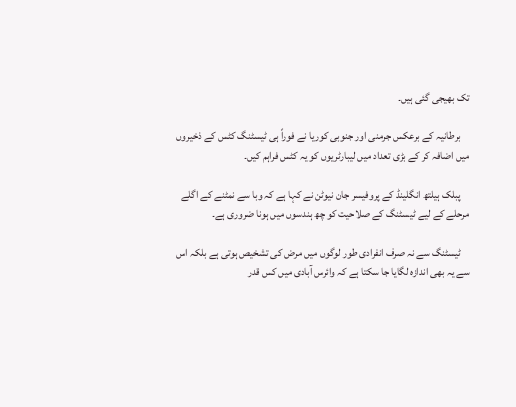تک بھیجی گئی ہیں۔

    برطانیہ کے برعکس جرمنی اور جنوبی کوریا نے فوراً ہی ٹیسٹنگ کٹس کے ذخیروں میں اضافہ کر کے بڑی تعداد میں لیبارٹریوں کو یہ کٹس فراہم کیں۔

    پبلک ہیلتھ انگلینڈ کے پروفیسر جان نیوٹن نے کہا ہے کہ وبا سے نمٹنے کے اگلے مرحلے کے لیے ٹیسٹنگ کے صلاحیت کو چھ ہندسوں میں ہونا ضروری ہے۔

    ٹیسٹنگ سے نہ صرف انفرادی طور لوگوں میں مرض کی تشخیص ہوتی ہے بلکہ اس سے یہ بھی اندازہ لگایا جا سکتا ہے کہ وائرس آبادی میں کس قدر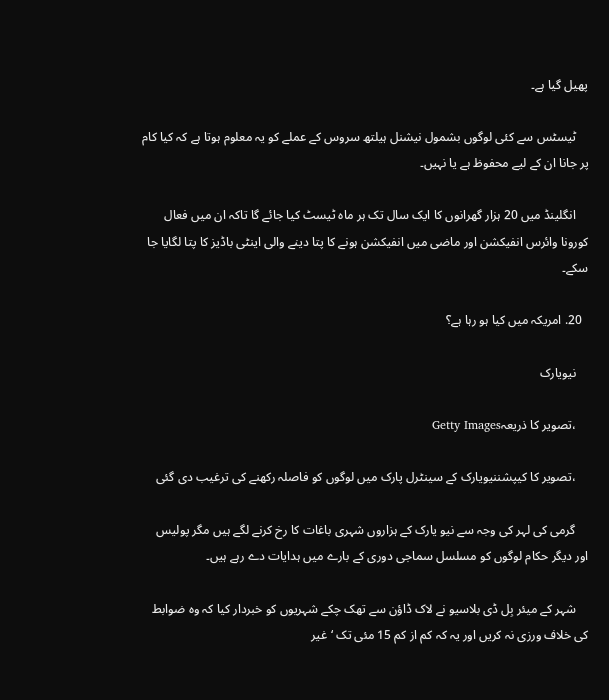پھیل گیا ہے۔

    ٹیسٹس سے کئی لوگوں بشمول نیشنل ہیلتھ سروس کے عملے کو یہ معلوم ہوتا ہے کہ کیا کام پر جانا ان کے لیے محفوظ ہے یا نہیں۔

    انگلینڈ میں 20 ہزار گھرانوں کا ایک سال تک ہر ماہ ٹیسٹ کیا جائے گا تاکہ ان میں فعال کورونا وائرس انفیکشن اور ماضی میں انفیکشن ہونے کا پتا دینے والی اینٹی باڈیز کا پتا لگایا جا سکے۔

  20. امریکہ میں کیا ہو رہا ہے؟

    نیویارک

    ،تصویر کا ذریعہGetty Images

    ،تصویر کا کیپشننیویارک کے سینٹرل پارک میں لوگوں کو فاصلہ رکھنے کی ترغیب دی گئی

    گرمی کی لہر کی وجہ سے نیو یارک کے ہزاروں شہری باغات کا رخ کرنے لگے ہیں مگر پولیس اور دیگر حکام لوگوں کو مسلسل سماجی دوری کے بارے میں ہدایات دے رہے ہیں۔

    شہر کے میئر بِل ڈی بلاسیو نے لاک ڈاؤن سے تھک چکے شہریوں کو خبردار کیا کہ وہ ضوابط کی خلاف ورزی نہ کریں اور یہ کہ کم از کم 15 مئی تک ‘غیر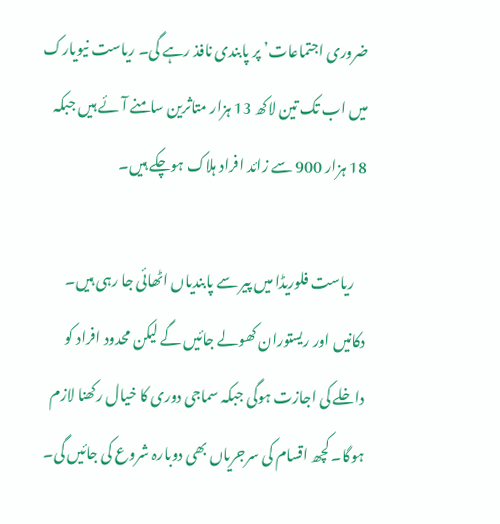ضروری اجتماعات’ پر پابندی نافذ رہے گی۔ ریاست نیویارک میں اب تک تین لاکھ 13 ہزار متاثرین سامنے آئے ہیں جبکہ 18 ہزار 900 سے زائد افراد ہلاک ہوچکے ہیں۔

    ریاست فلوریڈا میں پیر سے پابندیاں اٹھائی جا رہی ہیں۔ دکانیں اور ریستوران کھولے جائیں گے لیکن محدود افراد کو داخلے کی اجازت ہوگی جبکہ سماجی دوری کا خیال رکھنا لازم ہوگا۔ کچھ اقسام کی سرجریاں بھی دوبارہ شروع کی جائیں گی۔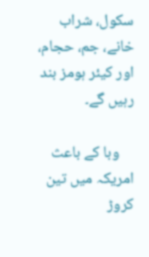سکول، شراب خانے، جم، حجام، اور کیئر ہومز بند رہیں گے۔

    وبا کے باعث امریکہ میں تین کروڑ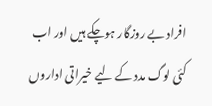افراد بے روزگار ہوچکے ہیں اور اب کئی لوگ مدد کے لیے خیراتی اداروں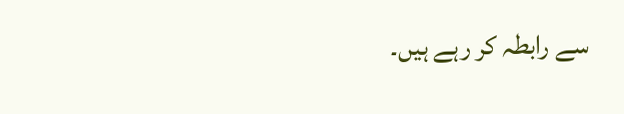سے رابطہ کر رہے ہیں۔